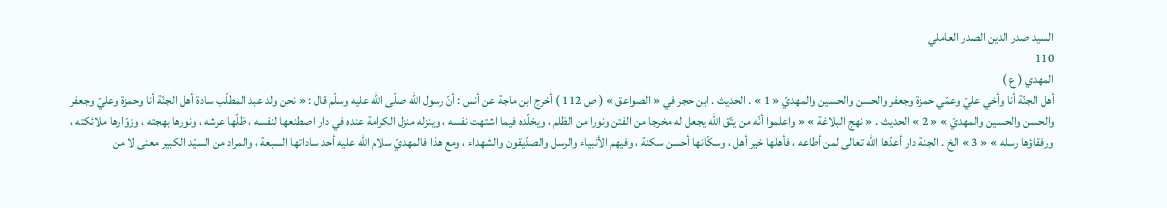السيد صدر الدين الصدر العاملي
110
المهدي ( ع )
أهل الجنّة أنا وأخي عليّ وعمّي حمزة وجعفر والحسن والحسين والمهديّ « 1 » . الحديث . ابن حجر في « الصواعق » ( ص 112 ) أخرج ابن ماجة عن أنس : أنّ رسول اللّه صلّى اللّه عليه وسلّم قال : « نحن ولد عبد المطلّب سادة أهل الجنّة أنا وحمزة وعليّ وجعفر والحسن والحسين والمهديّ » « 2 » الحديث . « نهج البلاغة » « واعلموا أنّه من يتّق اللّه يجعل له مخرجا من الفتن ونورا من الظلم ، ويخلّده فيما اشتهت نفسه ، وينزله منزل الكرامة عنده في دار اصطنعها لنفسه ، ظلّها عرشه ، ونورها بهجته ، وزوّارها ملائكته ، ورفقاؤها رسله » « 3 » الخ . الجنة دار أعدّها اللّه تعالى لمن أطاعه ، فأهلها خير أهل ، وسكّانها أحسن سكنة ، وفيهم الأنبياء والرسل والصدّيقون والشهداء ، ومع هذا فالمهديّ سلام اللّه عليه أحد ساداتها السبعة ، والمراد من السيّد الكبير معنى لا من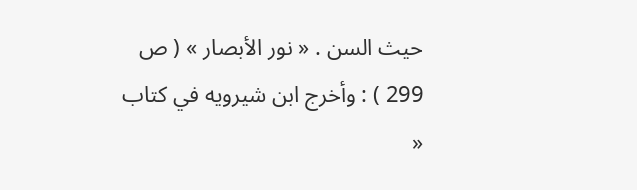حيث السن . « نور الأبصار » ( ص 299 ) : وأخرج ابن شيرويه في كتاب «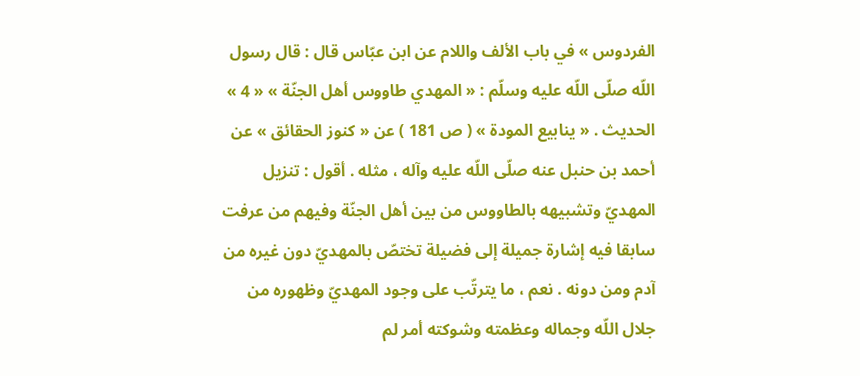الفردوس » في باب الألف واللام عن ابن عبّاس قال : قال رسول اللّه صلّى اللّه عليه وسلّم : « المهدي طاووس أهل الجنّة » « 4 » الحديث . « ينابيع المودة » ( ص 181 ) عن « كنوز الحقائق » عن أحمد بن حنبل عنه صلّى اللّه عليه وآله ، مثله . أقول : تنزيل المهديّ وتشبيهه بالطاووس من بين أهل الجنّة وفيهم من عرفت سابقا فيه إشارة جميلة إلى فضيلة تختصّ بالمهديّ دون غيره من آدم ومن دونه . نعم ، ما يترتّب على وجود المهديّ وظهوره من جلال اللّه وجماله وعظمته وشوكته أمر لم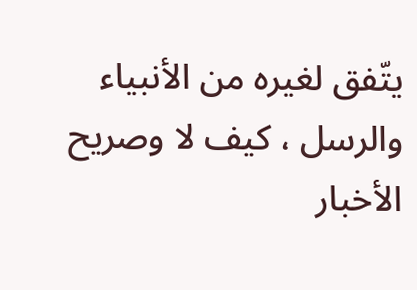يتّفق لغيره من الأنبياء والرسل ، كيف لا وصريح الأخبار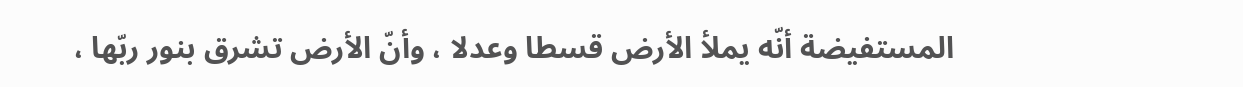المستفيضة أنّه يملأ الأرض قسطا وعدلا ، وأنّ الأرض تشرق بنور ربّها ،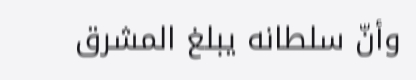وأنّ سلطانه يبلغ المشرق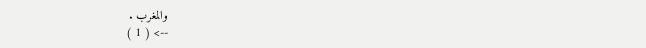والمغرب .
--> ( 1 )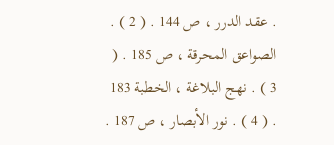. عقد الدرر ، ص 144 . ( 2 ) . الصواعق المحرقة ، ص 185 . ( 3 ) . نهج البلاغة ، الخطبة 183 . ( 4 ) . نور الأبصار ، ص 187 .